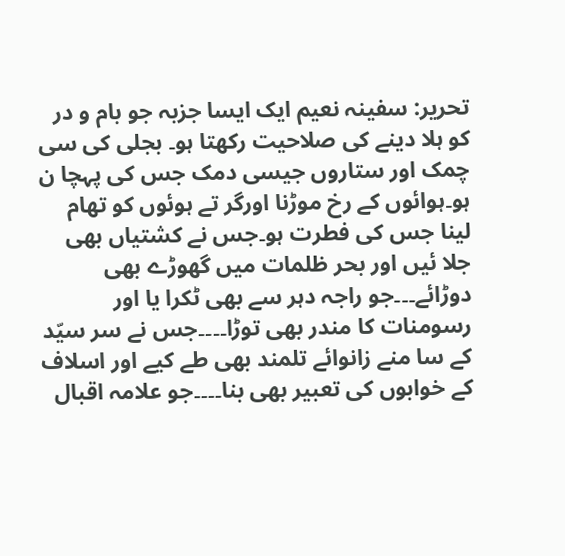تحریر: سفینہ نعیم ایک ایسا جزبہ جو بام و در کو ہلا دینے کی صلاحیت رکھتا ہو۔ بجلی کی سی چمک اور ستاروں جیسی دمک جس کی پہچا ن ہو۔ہوائوں کے رخ موڑنا اورگر تے ہوئوں کو تھام لینا جس کی فطرت ہو۔جس نے کشتیاں بھی جلا ئیں اور بحر ظلمات میں گھوڑے بھی دوڑائے۔۔۔جو راجہ دہر سے بھی ٹکرا یا اور رسومنات کا مندر بھی توڑا۔۔۔۔جس نے سر سیّد کے سا منے زانوائے تلمند بھی طے کیے اور اسلاف کے خوابوں کی تعبیر بھی بنا۔۔۔۔جو علامہ اقبال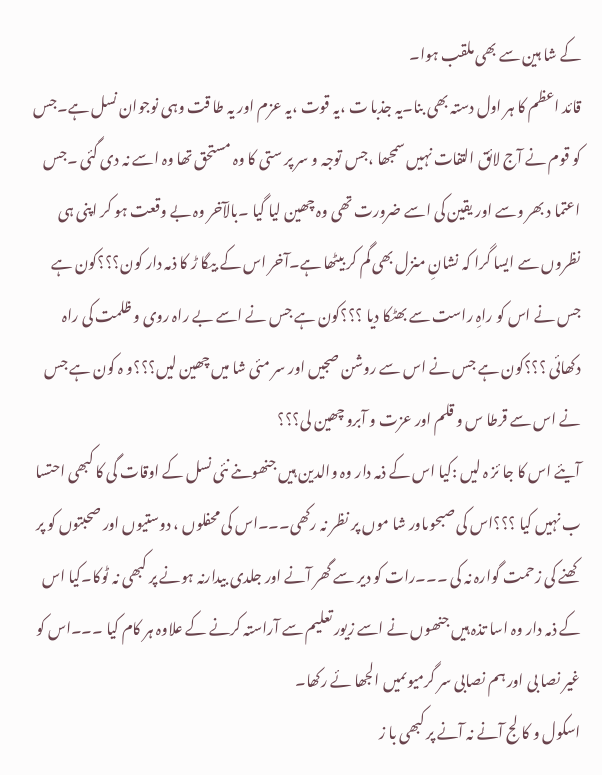کے شا ہین سے بھی ملقب ہوا۔
قائد اعظم کا ہر اول دستہ بھی بنا۔یہ جذبا ت ،یہ قوت ،یہ عزم اور یہ طا قت وہی نوجوان نسل ہے۔جس کو قوم نے آج لائق التفات نہیں سمجھا ،جس توجہ و سر پر ستی کا وہ مستحق تھا وہ اسے نہ دی گئی ۔جس اعتما د بھر وسے اور یقین کی اسے ضرورت تھی وہ چھین لیا گیا ۔بالآخر وہ بے وقعت ہو کر اپنی ہی نظروں سے ایسا گرا کہ نشانِ منزل بھی گم کر بیٹھا ہے۔آخر اس کے بیگا ڑ کا ذمہ دار کون؟؟؟کون ہے جس نے اس کو راہِ راست سے بھٹکا دیا ؟؟؟کون ہے جس نے اسے بے راہ روی و ظلمت کی راہ دکھائی ؟؟؟کون ہے جس نے اس سے روشن صجیں اور سر مئی شا میں چھین لیں؟؟؟و ہ کون ہے جس نے اس سے قرطا س و قلم اور عزت و آبرو چھین لی؟؟؟
آیئے اس کا جا ئز ہ لیں :کیا اس کے ذمہ دار وہ والدین ہیں جنھوںنے نئی نسل کے اوقات گی کا کبھی احتسا ب نہیں کیا ؟؟؟اس کی صبحوںاور شا موں پر نظر نہ رکھی۔۔۔اس کی محفلوں ، دوستیوں اور صحبتوں کو پر کھنے کی زحمت گوارہ نہ کی ۔۔۔رات کو دیر سے گھر آنے اور جلدی بیدارنہ ہونے پر کبھی نہ ٹوکا۔کیا اس کے ذمہ دار وہ اسا تذہ ہیں جنھوں نے اسے زیور تعلیم سے آراستہ کرنے کے علاوہ ہر کام کیا ۔۔۔اس کو غیر نصا بی اور ہم نصابی سر گرمیوںمیں الجھا ئے رکھا۔
اسکول و کا لج آنے نہ آنے پر کبھی با ز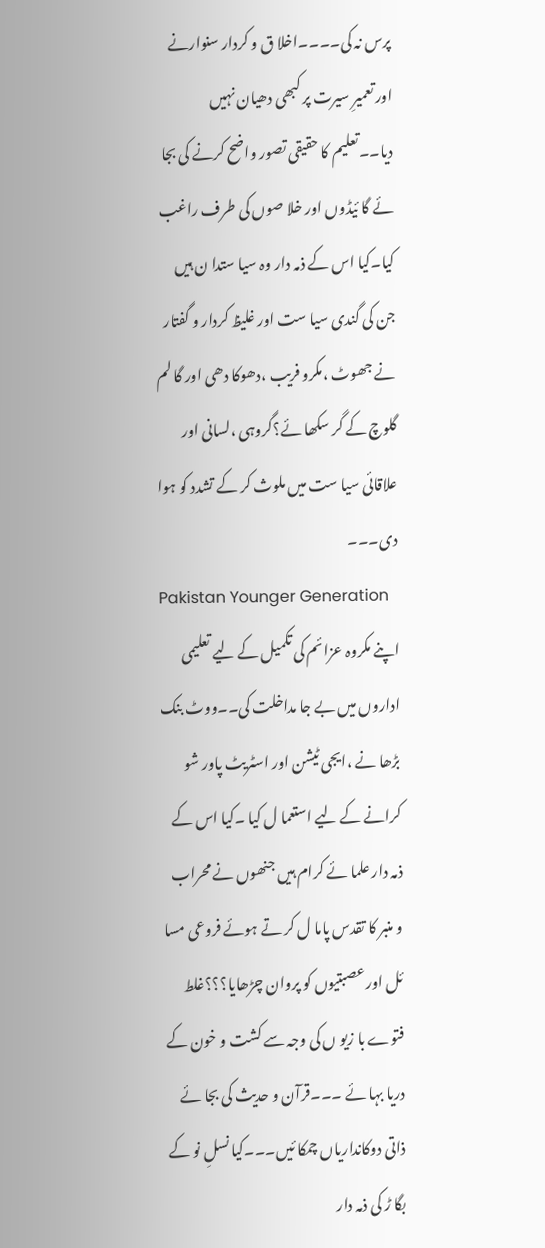پرس نہ کی۔۔۔۔اخلا ق و کردار سنوارنے اور تعمیرِ سیرت پر کبھی دھیان نہیں دیا۔۔تعلیم کا حقیقی تصور واضح کرنے کی بجا ئے گا ئیڈوں اور خلا صوں کی طرف راغب کیا۔کیا اس کے ذمہ دار وہ سیا ستدا ن ہیں جن کی گندی سیا ست اور غلیظ کردار و گفتار نے جھوٹ ،مکرو فریب ،دھوکا دھی اور گا لم گلوچ کے گر سکھا ئے؟گروہی ،لسانی اور علاقائی سیا ست میں ملوث کر کے تشدد کو ہوا دی۔۔۔
Pakistan Younger Generation
اپنے مکروہ عزائم کی تکمیل کے لیے تعلیمی اداروں میں بے جا مداخلت کی۔۔ووٹ بنک بڑھا نے ،ایجی ٹیشن اور اسٹریٹ پاور شو کرانے کے لیے استعما ل کیا ۔کیا اس کے ذمہ دار علما ئے کرام ہیں جنھوں نے محراب و منبر کا تقدس پاما ل کر تے ہوئے فروعی مسا ئل اور عصبتیوں کو پروان چڑھایا؟؟؟غلط فتوے با زیو ں کی وجہ سے کشت و خون کے دریا بہا ئے ۔۔۔قرآن و حدیث کی بجا ئے ذاتی دوکانداریاں چمکا ئیں۔۔۔کیا نسلِ نو کے بگا ڑ کی ذمہ دار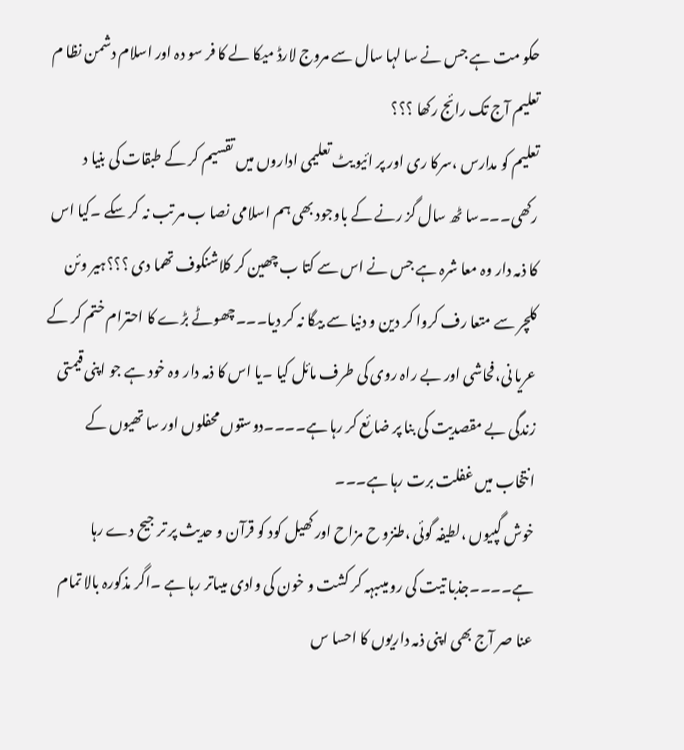حکو مت ہے جس نے سا لہا سال سے مروج لارڈ میکا لے کا فر سو دہ اور اسلام دشمن نظا م تعلیم آج تک رائج رکھا ؟؟؟
تعلیم کو مدارس ،سرکا ری اور پر ائیو یٹ تعلیمی اداروں میں تقسیم کر کے طبقات کی بنیا د رکھی۔۔۔سا ٹھ سال گز رنے کے باوجود بھی ہم اسلامی نصا ب مر تب نہ کر سکے ۔کیا اس کا ذمہ دار وہ معا شرہ ہے جس نے اس سے کتا ب چھین کر کلاشنکوف تھما دی ؟؟؟ہیر وئن کلچر سے متعا رف کروا کر دین و دنیا سے بیگا نہ کر دیا۔۔۔چھوٹے بڑے کا احترام ختم کر کے عریا نی،فحاشی اور بے راہ روی کی طرف مائل کیا ۔یا اس کا ذمہ دار وہ خود ہے جو اپنی قیمتی زندگی بے مقصدیت کی بنا پر ضا ئع کر رہا ہے۔۔۔۔دوستوں محفلوں اور سا تھیوں کے انتخاب میں غفلت برت رہا ہے۔۔۔
خوش گپیوں ،لطیفہ گوئی ،طنزو ح مزاح اور کھیل کود کو قرآن و حدیث پر تر جیح دے رہا ہے۔۔۔۔جذبا تیت کی رو میںبہہ کر کشت و خون کی وادی میںاتر رہا ہے ۔اگر مذکورہ بالا تمام عنا صر آج بھی اپنی ذمہ داریوں کا احسا س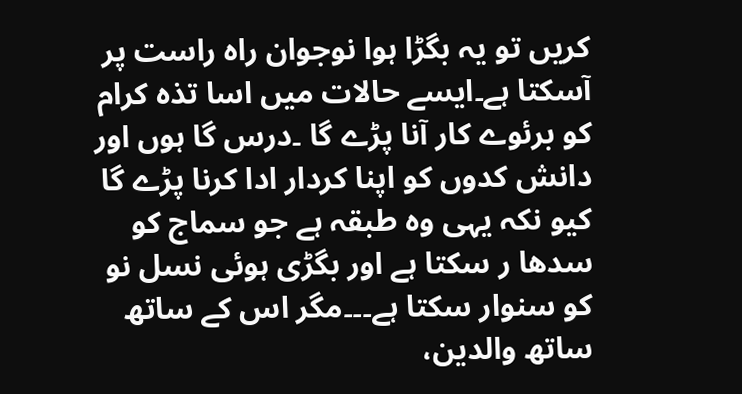کریں تو یہ بگڑا ہوا نوجوان راہ راست پر آسکتا ہے۔ایسے حالات میں اسا تذہ کرام کو برئوے کار آنا پڑے گا ۔درس گا ہوں اور دانش کدوں کو اپنا کردار ادا کرنا پڑے گا کیو نکہ یہی وہ طبقہ ہے جو سماج کو سدھا ر سکتا ہے اور بگڑی ہوئی نسل نو کو سنوار سکتا ہے۔۔۔مگر اس کے ساتھ ساتھ والدین،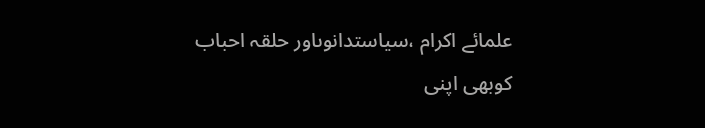علمائے اکرام ،سیاستدانوںاور حلقہ احباب کوبھی اپنی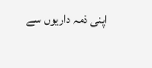اپنی ذمہ داریوں سے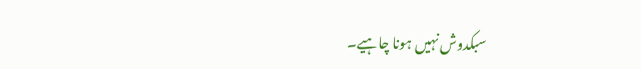سبکدوش نہیں ہونا چاہیے۔